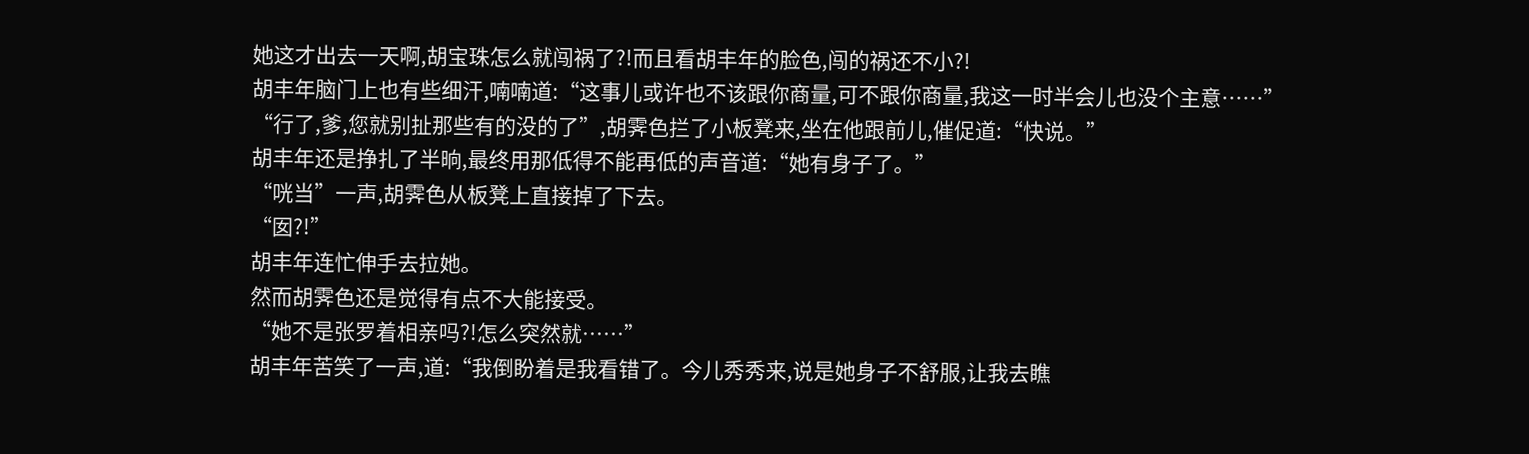她这才出去一天啊,胡宝珠怎么就闯祸了?!而且看胡丰年的脸色,闯的祸还不小?!
胡丰年脑门上也有些细汗,喃喃道:“这事儿或许也不该跟你商量,可不跟你商量,我这一时半会儿也没个主意……”
“行了,爹,您就别扯那些有的没的了”,胡霁色拦了小板凳来,坐在他跟前儿,催促道:“快说。”
胡丰年还是挣扎了半晌,最终用那低得不能再低的声音道:“她有身子了。”
“咣当”一声,胡霁色从板凳上直接掉了下去。
“囡?!”
胡丰年连忙伸手去拉她。
然而胡霁色还是觉得有点不大能接受。
“她不是张罗着相亲吗?!怎么突然就……”
胡丰年苦笑了一声,道:“我倒盼着是我看错了。今儿秀秀来,说是她身子不舒服,让我去瞧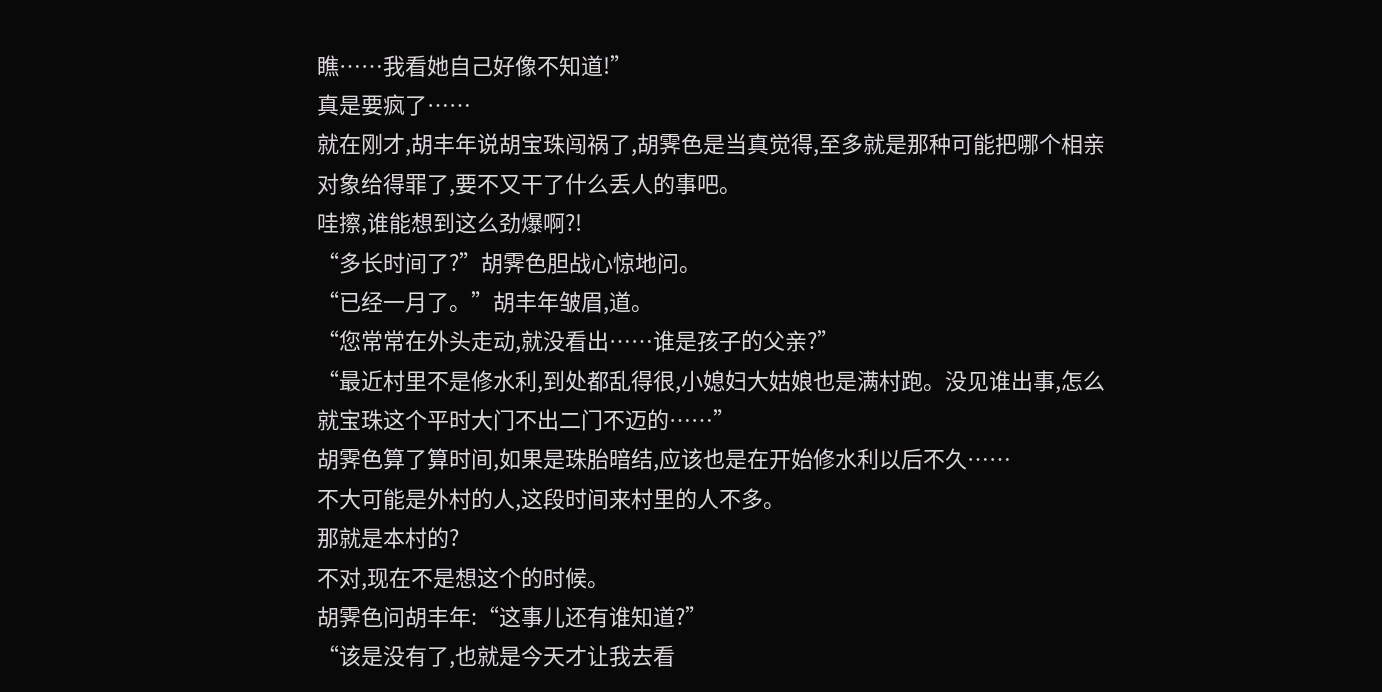瞧……我看她自己好像不知道!”
真是要疯了……
就在刚才,胡丰年说胡宝珠闯祸了,胡霁色是当真觉得,至多就是那种可能把哪个相亲对象给得罪了,要不又干了什么丢人的事吧。
哇擦,谁能想到这么劲爆啊?!
“多长时间了?”胡霁色胆战心惊地问。
“已经一月了。”胡丰年皱眉,道。
“您常常在外头走动,就没看出……谁是孩子的父亲?”
“最近村里不是修水利,到处都乱得很,小媳妇大姑娘也是满村跑。没见谁出事,怎么就宝珠这个平时大门不出二门不迈的……”
胡霁色算了算时间,如果是珠胎暗结,应该也是在开始修水利以后不久……
不大可能是外村的人,这段时间来村里的人不多。
那就是本村的?
不对,现在不是想这个的时候。
胡霁色问胡丰年:“这事儿还有谁知道?”
“该是没有了,也就是今天才让我去看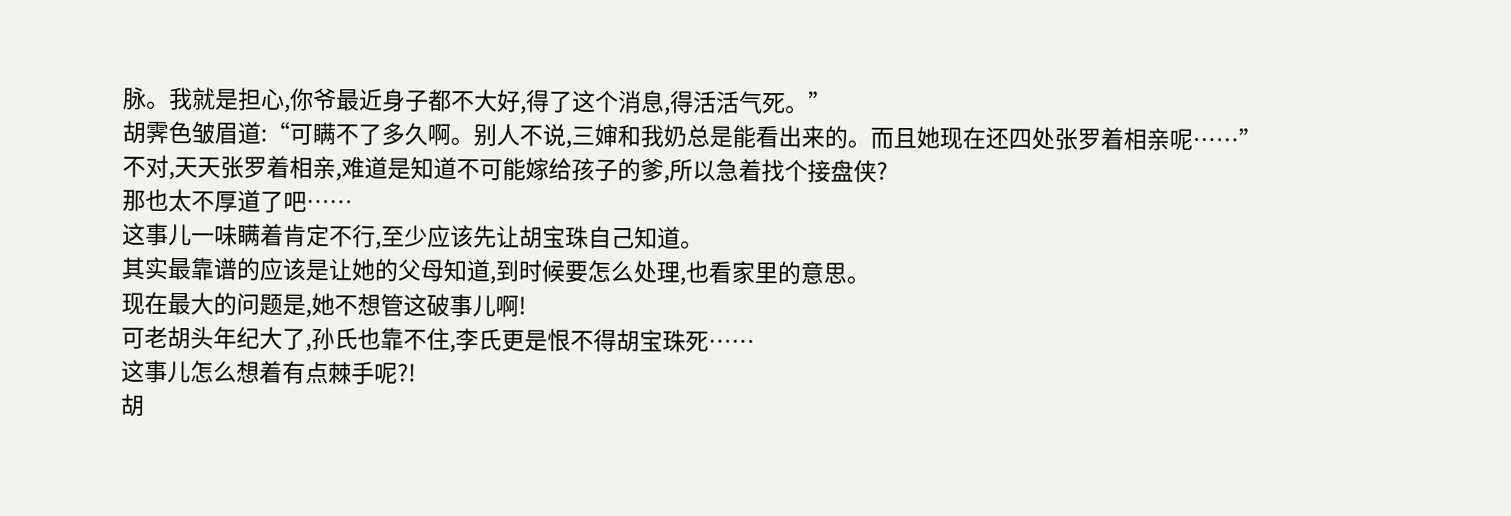脉。我就是担心,你爷最近身子都不大好,得了这个消息,得活活气死。”
胡霁色皱眉道:“可瞒不了多久啊。别人不说,三婶和我奶总是能看出来的。而且她现在还四处张罗着相亲呢……”
不对,天天张罗着相亲,难道是知道不可能嫁给孩子的爹,所以急着找个接盘侠?
那也太不厚道了吧……
这事儿一味瞒着肯定不行,至少应该先让胡宝珠自己知道。
其实最靠谱的应该是让她的父母知道,到时候要怎么处理,也看家里的意思。
现在最大的问题是,她不想管这破事儿啊!
可老胡头年纪大了,孙氏也靠不住,李氏更是恨不得胡宝珠死……
这事儿怎么想着有点棘手呢?!
胡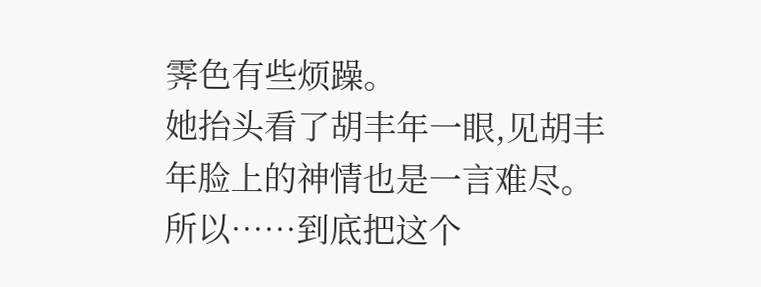霁色有些烦躁。
她抬头看了胡丰年一眼,见胡丰年脸上的神情也是一言难尽。
所以……到底把这个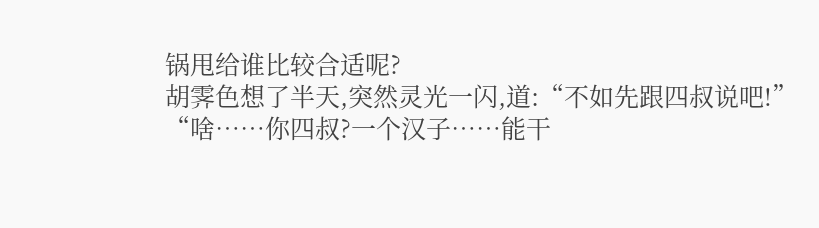锅甩给谁比较合适呢?
胡霁色想了半天,突然灵光一闪,道:“不如先跟四叔说吧!”
“啥……你四叔?一个汉子……能干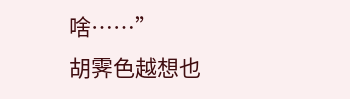啥……”
胡霁色越想也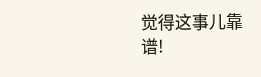觉得这事儿靠谱!